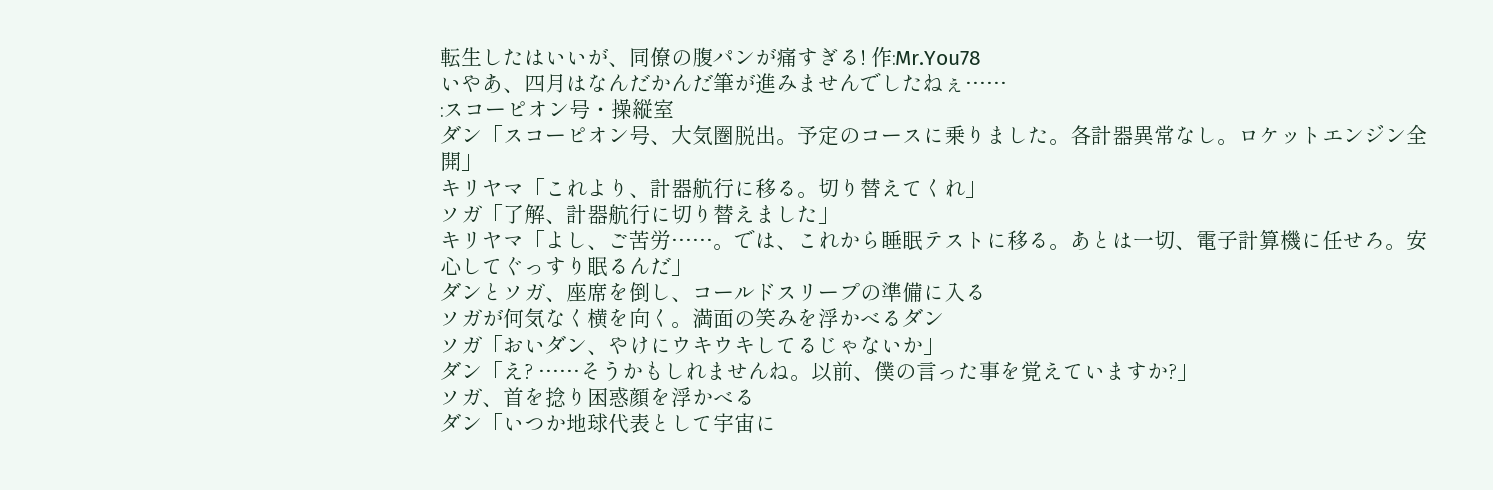転生したはいいが、同僚の腹パンが痛すぎる! 作:Mr.You78
いやあ、四月はなんだかんだ筆が進みませんでしたねぇ……
:スコーピオン号・操縦室
ダン「スコーピオン号、大気圏脱出。予定のコースに乗りました。各計器異常なし。ロケットエンジン全開」
キリヤマ「これより、計器航行に移る。切り替えてくれ」
ソガ「了解、計器航行に切り替えました」
キリヤマ「よし、ご苦労……。では、これから睡眠テストに移る。あとは一切、電子計算機に任せろ。安心してぐっすり眠るんだ」
ダンとソガ、座席を倒し、コールドスリープの準備に入る
ソガが何気なく横を向く。満面の笑みを浮かべるダン
ソガ「おいダン、やけにウキウキしてるじゃないか」
ダン「え? ……そうかもしれませんね。以前、僕の言った事を覚えていますか?」
ソガ、首を捻り困惑顔を浮かべる
ダン「いつか地球代表として宇宙に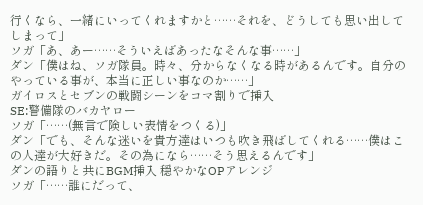行くなら、一緒にいってくれますかと……それを、どうしても思い出してしまって」
ソガ「あ、あー……そういえばあったなそんな事……」
ダン「僕はね、ソガ隊員。時々、分からなくなる時があるんです。自分のやっている事が、本当に正しい事なのか……」
ガイロスとセブンの戦闘シーンをコマ割りで挿入
SE:警備隊のバカヤロー
ソガ「……(無言で険しい表情をつくる)」
ダン「でも、そんな迷いを貴方達はいつも吹き飛ばしてくれる……僕はこの人達が大好きだ。その為になら……そう思えるんです」
ダンの語りと共にBGM挿入 穏やかなOPアレンジ
ソガ「……誰にだって、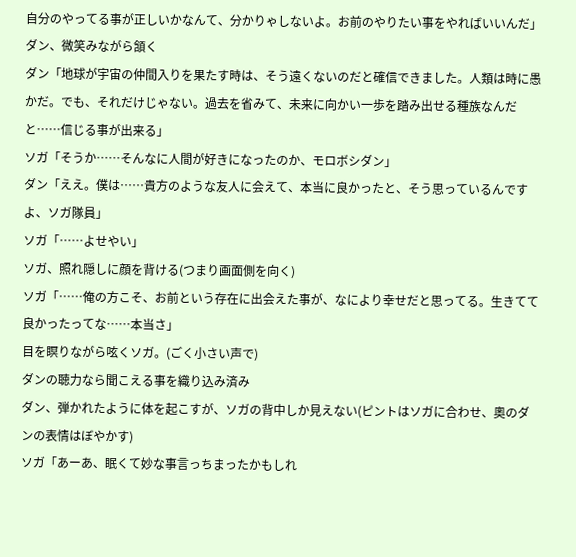自分のやってる事が正しいかなんて、分かりゃしないよ。お前のやりたい事をやればいいんだ」
ダン、微笑みながら頷く
ダン「地球が宇宙の仲間入りを果たす時は、そう遠くないのだと確信できました。人類は時に愚かだ。でも、それだけじゃない。過去を省みて、未来に向かい一歩を踏み出せる種族なんだと……信じる事が出来る」
ソガ「そうか……そんなに人間が好きになったのか、モロボシダン」
ダン「ええ。僕は……貴方のような友人に会えて、本当に良かったと、そう思っているんですよ、ソガ隊員」
ソガ「……よせやい」
ソガ、照れ隠しに顔を背ける(つまり画面側を向く)
ソガ「……俺の方こそ、お前という存在に出会えた事が、なにより幸せだと思ってる。生きてて良かったってな……本当さ」
目を瞑りながら呟くソガ。(ごく小さい声で)
ダンの聴力なら聞こえる事を織り込み済み
ダン、弾かれたように体を起こすが、ソガの背中しか見えない(ピントはソガに合わせ、奧のダンの表情はぼやかす)
ソガ「あーあ、眠くて妙な事言っちまったかもしれ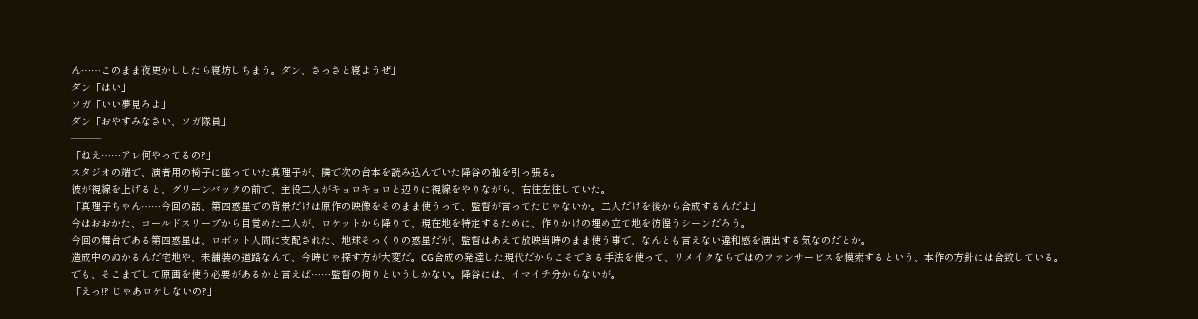ん……このまま夜更かししたら寝坊しちまう。ダン、さっさと寝ようぜ」
ダン「はい」
ソガ「いい夢見ろよ」
ダン「おやすみなさい、ソガ隊員」
―――
「ねえ……アレ何やってるの?」
スタジオの端で、演者用の椅子に座っていた真理子が、隣で次の台本を読み込んでいた降谷の袖を引っ張る。
彼が視線を上げると、グリーンバックの前で、主役二人がキョロキョロと辺りに視線をやりながら、右往左往していた。
「真理子ちゃん……今回の話、第四惑星での背景だけは原作の映像をそのまま使うって、監督が言ってたじゃないか。二人だけを後から合成するんだよ」
今はおおかた、コールドスリープから目覚めた二人が、ロケットから降りて、現在地を特定するために、作りかけの埋め立て地を彷徨うシーンだろう。
今回の舞台である第四惑星は、ロボット人間に支配された、地球そっくりの惑星だが、監督はあえて放映当時のまま使う事で、なんとも言えない違和感を演出する気なのだとか。
造成中のぬかるんだ宅地や、未舗装の道路なんて、今時じゃ探す方が大変だ。CG合成の発達した現代だからこそできる手法を使って、リメイクならではのファンサービスを模索するという、本作の方針には合致している。
でも、そこまでして原画を使う必要があるかと言えば……監督の拘りというしかない。降谷には、イマイチ分からないが。
「えっ!? じゃあロケしないの?」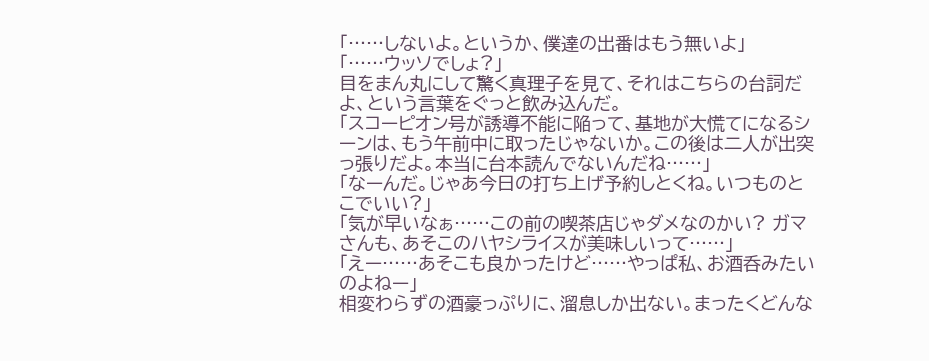「……しないよ。というか、僕達の出番はもう無いよ」
「……ウッソでしょ?」
目をまん丸にして驚く真理子を見て、それはこちらの台詞だよ、という言葉をぐっと飲み込んだ。
「スコーピオン号が誘導不能に陥って、基地が大慌てになるシーンは、もう午前中に取ったじゃないか。この後は二人が出突っ張りだよ。本当に台本読んでないんだね……」
「なーんだ。じゃあ今日の打ち上げ予約しとくね。いつものとこでいい?」
「気が早いなぁ……この前の喫茶店じゃダメなのかい? ガマさんも、あそこのハヤシライスが美味しいって……」
「えー……あそこも良かったけど……やっぱ私、お酒呑みたいのよねー」
相変わらずの酒豪っぷりに、溜息しか出ない。まったくどんな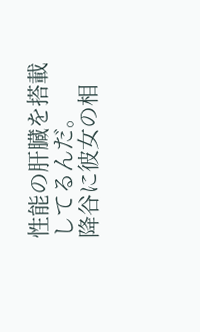性能の肝臓を搭載してるんだ。
降谷に彼女の相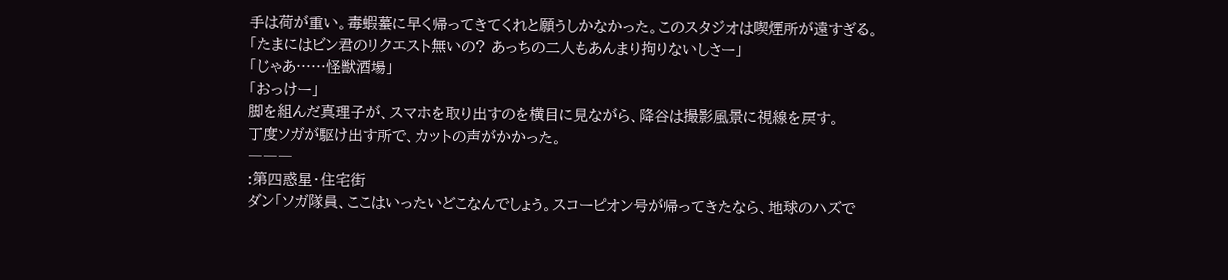手は荷が重い。毒蝦蟇に早く帰ってきてくれと願うしかなかった。このスタジオは喫煙所が遠すぎる。
「たまにはビン君のリクエスト無いの? あっちの二人もあんまり拘りないしさー」
「じゃあ……怪獣酒場」
「おっけー」
脚を組んだ真理子が、スマホを取り出すのを横目に見ながら、降谷は撮影風景に視線を戻す。
丁度ソガが駆け出す所で、カットの声がかかった。
―――
:第四惑星・住宅街
ダン「ソガ隊員、ここはいったいどこなんでしょう。スコーピオン号が帰ってきたなら、地球のハズで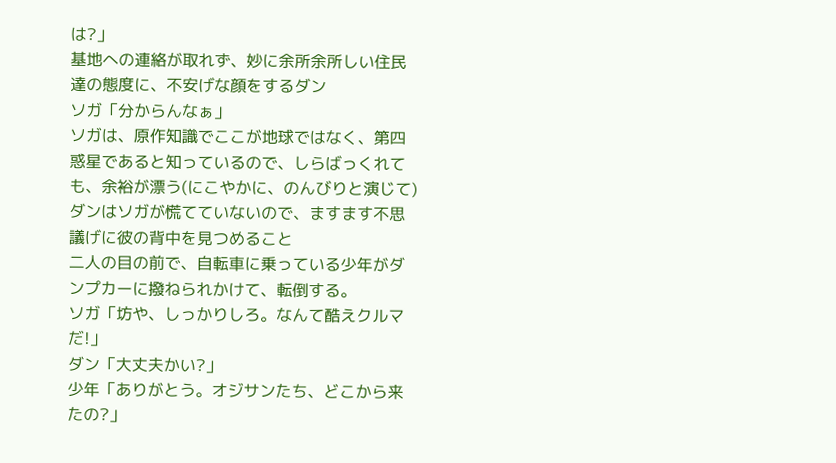は?」
基地への連絡が取れず、妙に余所余所しい住民達の態度に、不安げな顔をするダン
ソガ「分からんなぁ」
ソガは、原作知識でここが地球ではなく、第四惑星であると知っているので、しらばっくれても、余裕が漂う(にこやかに、のんびりと演じて)
ダンはソガが慌てていないので、ますます不思議げに彼の背中を見つめること
二人の目の前で、自転車に乗っている少年がダンプカーに撥ねられかけて、転倒する。
ソガ「坊や、しっかりしろ。なんて酷えクルマだ!」
ダン「大丈夫かい?」
少年「ありがとう。オジサンたち、どこから来たの?」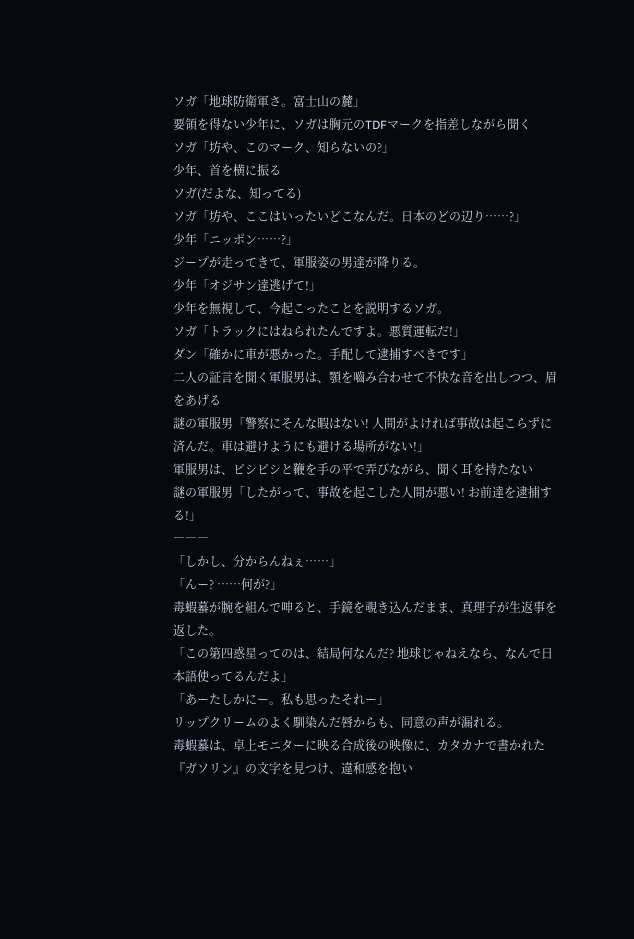ソガ「地球防衛軍さ。富士山の麓」
要領を得ない少年に、ソガは胸元のTDFマークを指差しながら聞く
ソガ「坊や、このマーク、知らないの?」
少年、首を横に振る
ソガ(だよな、知ってる)
ソガ「坊や、ここはいったいどこなんだ。日本のどの辺り……?」
少年「ニッポン……?」
ジープが走ってきて、軍服姿の男達が降りる。
少年「オジサン達逃げて!」
少年を無視して、今起こったことを説明するソガ。
ソガ「トラックにはねられたんですよ。悪質運転だ!」
ダン「確かに車が悪かった。手配して逮捕すべきです」
二人の証言を聞く軍服男は、顎を嚙み合わせて不快な音を出しつつ、眉をあげる
謎の軍服男「警察にそんな暇はない! 人間がよければ事故は起こらずに済んだ。車は避けようにも避ける場所がない!」
軍服男は、ピシピシと鞭を手の平で弄びながら、聞く耳を持たない
謎の軍服男「したがって、事故を起こした人間が悪い! お前達を逮捕する!」
―――
「しかし、分からんねぇ……」
「んー? ……何が?」
毒蝦蟇が腕を組んで呻ると、手鏡を覗き込んだまま、真理子が生返事を返した。
「この第四惑星ってのは、結局何なんだ? 地球じゃねえなら、なんで日本語使ってるんだよ」
「あーたしかにー。私も思ったそれー」
リップクリームのよく馴染んだ唇からも、同意の声が漏れる。
毒蝦蟇は、卓上モニターに映る合成後の映像に、カタカナで書かれた『ガソリン』の文字を見つけ、違和感を抱い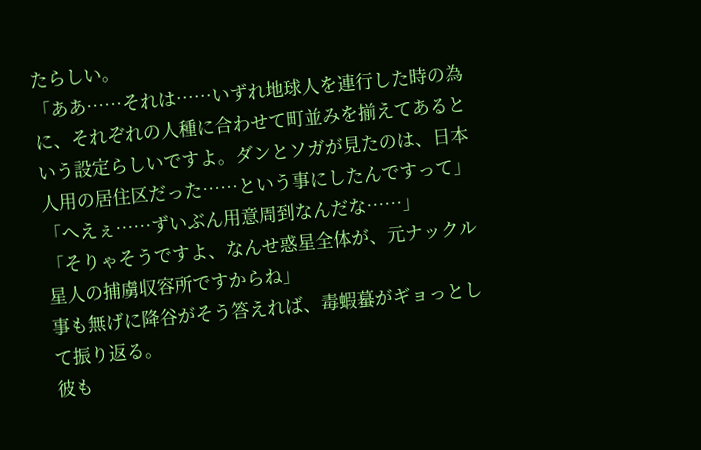たらしい。
「ああ……それは……いずれ地球人を連行した時の為に、それぞれの人種に合わせて町並みを揃えてあるという設定らしいですよ。ダンとソガが見たのは、日本人用の居住区だった……という事にしたんですって」
「へえぇ……ずいぶん用意周到なんだな……」
「そりゃそうですよ、なんせ惑星全体が、元ナックル星人の捕虜収容所ですからね」
事も無げに降谷がそう答えれば、毒蝦蟇がギョっとして振り返る。
彼も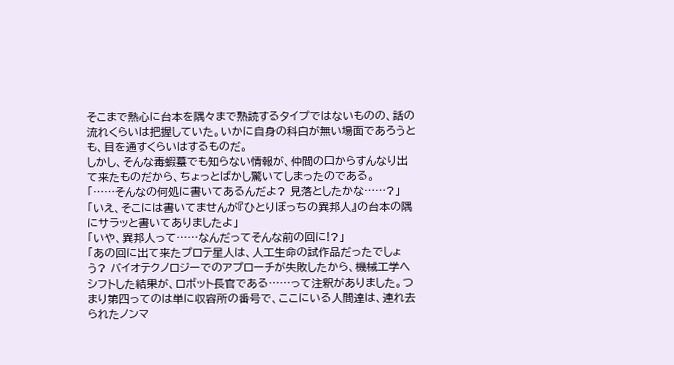そこまで熱心に台本を隅々まで熟読するタイプではないものの、話の流れくらいは把握していた。いかに自身の科白が無い場面であろうとも、目を通すくらいはするものだ。
しかし、そんな毒蝦蟇でも知らない情報が、仲間の口からすんなり出て来たものだから、ちょっとばかし驚いてしまったのである。
「……そんなの何処に書いてあるんだよ? 見落としたかな……?」
「いえ、そこには書いてませんが『ひとりぼっちの異邦人』の台本の隅にサラッと書いてありましたよ」
「いや、異邦人って……なんだってそんな前の回に!?」
「あの回に出て来たプロテ星人は、人工生命の試作品だったでしょう? バイオテクノロジーでのアプローチが失敗したから、機械工学へシフトした結果が、ロボット長官である……って注釈がありました。つまり第四ってのは単に収容所の番号で、ここにいる人間達は、連れ去られたノンマ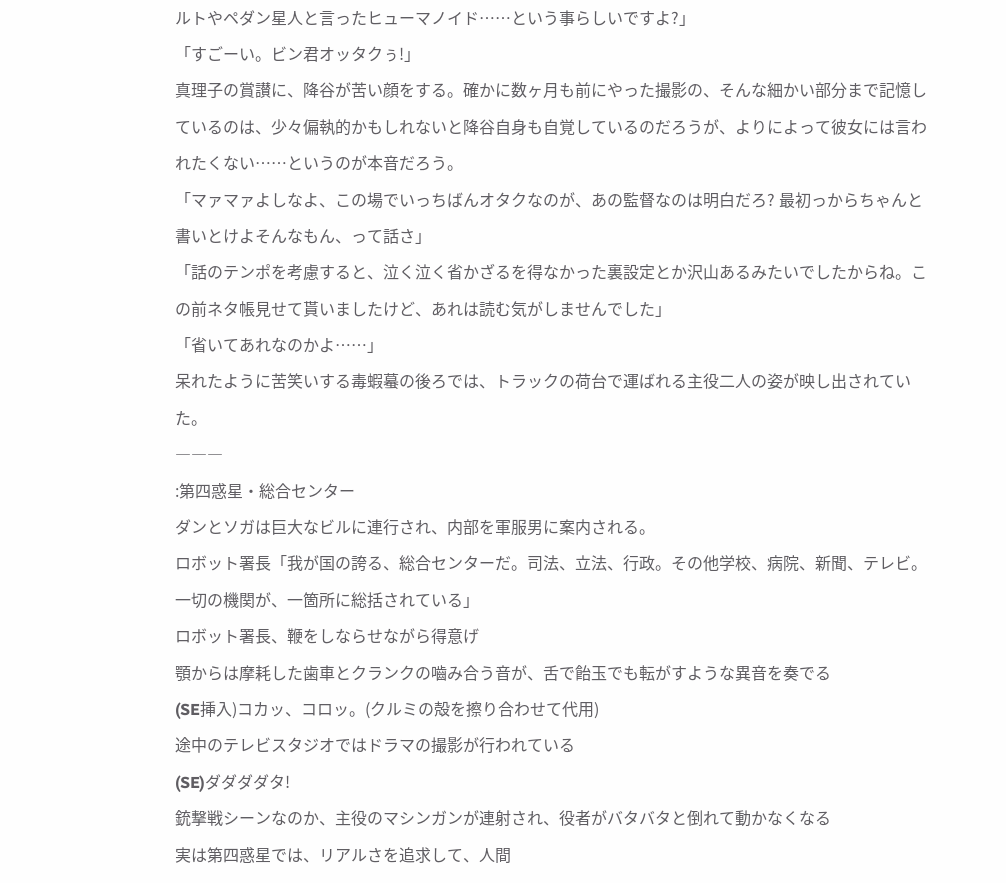ルトやペダン星人と言ったヒューマノイド……という事らしいですよ?」
「すごーい。ビン君オッタクぅ!」
真理子の賞讃に、降谷が苦い顔をする。確かに数ヶ月も前にやった撮影の、そんな細かい部分まで記憶しているのは、少々偏執的かもしれないと降谷自身も自覚しているのだろうが、よりによって彼女には言われたくない……というのが本音だろう。
「マァマァよしなよ、この場でいっちばんオタクなのが、あの監督なのは明白だろ? 最初っからちゃんと書いとけよそんなもん、って話さ」
「話のテンポを考慮すると、泣く泣く省かざるを得なかった裏設定とか沢山あるみたいでしたからね。この前ネタ帳見せて貰いましたけど、あれは読む気がしませんでした」
「省いてあれなのかよ……」
呆れたように苦笑いする毒蝦蟇の後ろでは、トラックの荷台で運ばれる主役二人の姿が映し出されていた。
―――
:第四惑星・総合センター
ダンとソガは巨大なビルに連行され、内部を軍服男に案内される。
ロボット署長「我が国の誇る、総合センターだ。司法、立法、行政。その他学校、病院、新聞、テレビ。一切の機関が、一箇所に総括されている」
ロボット署長、鞭をしならせながら得意げ
顎からは摩耗した歯車とクランクの嚙み合う音が、舌で飴玉でも転がすような異音を奏でる
(SE挿入)コカッ、コロッ。(クルミの殻を擦り合わせて代用)
途中のテレビスタジオではドラマの撮影が行われている
(SE)ダダダダタ!
銃撃戦シーンなのか、主役のマシンガンが連射され、役者がバタバタと倒れて動かなくなる
実は第四惑星では、リアルさを追求して、人間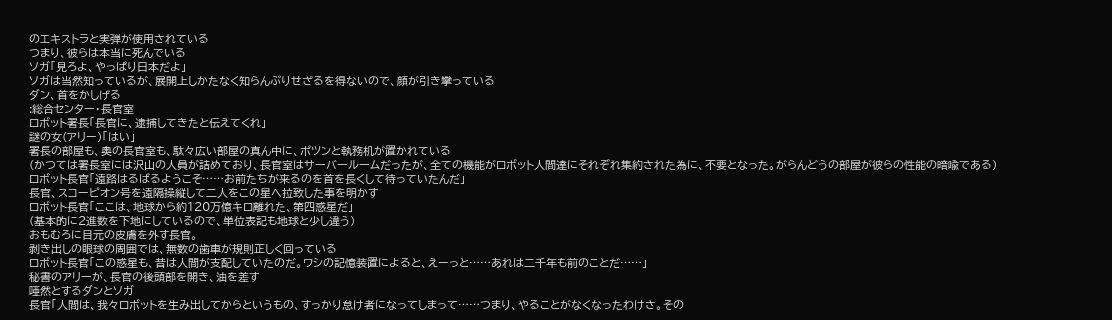のエキストラと実弾が使用されている
つまり、彼らは本当に死んでいる
ソガ「見ろよ、やっぱり日本だよ」
ソガは当然知っているが、展開上しかたなく知らんぷりせざるを得ないので、顔が引き攣っている
ダン、首をかしげる
:総合センター・長官室
ロボット署長「長官に、逮捕してきたと伝えてくれ」
謎の女(アリー)「はい」
署長の部屋も、奧の長官室も、駄々広い部屋の真ん中に、ポツンと執務机が置かれている
(かつては署長室には沢山の人員が詰めており、長官室はサーバールームだったが、全ての機能がロボット人間達にそれぞれ集約された為に、不要となった。がらんどうの部屋が彼らの性能の暗喩である)
ロボット長官「遠路はるばるようこそ……お前たちが来るのを首を長くして待っていたんだ」
長官、スコーピオン号を遠隔操縦して二人をこの星へ拉致した事を明かす
ロボット長官「ここは、地球から約120万億キロ離れた、第四惑星だ」
(基本的に2進数を下地にしているので、単位表記も地球と少し違う)
おもむろに目元の皮膚を外す長官。
剥き出しの眼球の周囲では、無数の歯車が規則正しく回っている
ロボット長官「この惑星も、昔は人間が支配していたのだ。ワシの記憶装置によると、えーっと……あれは二千年も前のことだ……」
秘書のアリーが、長官の後頭部を開き、油を差す
唖然とするダンとソガ
長官「人間は、我々ロボットを生み出してからというもの、すっかり怠け者になってしまって……つまり、やることがなくなったわけさ。その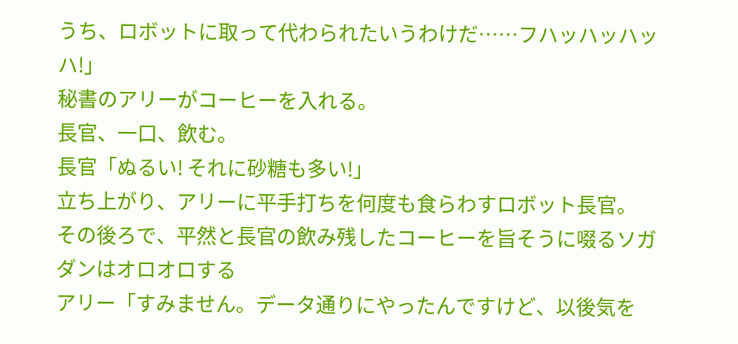うち、ロボットに取って代わられたいうわけだ……フハッハッハッハ!」
秘書のアリーがコーヒーを入れる。
長官、一口、飲む。
長官「ぬるい! それに砂糖も多い!」
立ち上がり、アリーに平手打ちを何度も食らわすロボット長官。
その後ろで、平然と長官の飲み残したコーヒーを旨そうに啜るソガ
ダンはオロオロする
アリー「すみません。データ通りにやったんですけど、以後気を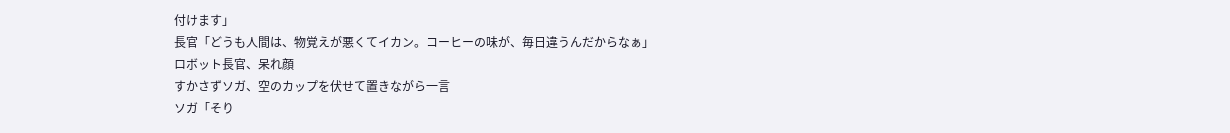付けます」
長官「どうも人間は、物覚えが悪くてイカン。コーヒーの味が、毎日違うんだからなぁ」
ロボット長官、呆れ顔
すかさずソガ、空のカップを伏せて置きながら一言
ソガ「そり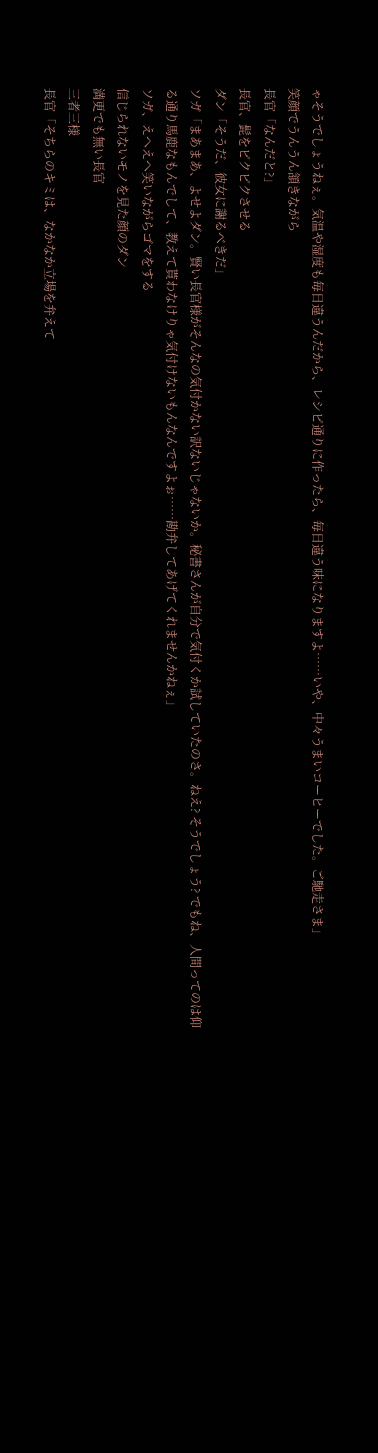ゃそうでしょうねぇ。気温や湿度も毎日違うんだから、レシピ通りに作ったら、毎日違う味になりますよ……いや、中々うまいコーヒーでした。ご馳走さま」
笑顔でうんうん頷きながら
長官「なんだと?」
長官、髭をピクピクさせる
ダン「そうだ、彼女に謝るべきだ」
ソガ「まあまあ、よせよダン。賢い長官様がそんなの気付かない訳ないじゃないか。秘書さんが自分で気付くか試していたのさ。ねえ? そうでしょう? でもね、人間ってのは仰る通り馬鹿なもんでして、教えて貰わなけりゃ気付けないもんなんですよぉ……勘弁してあげてくれませんかねぇ」
ソガ、えへえへ笑いながらゴマをする
信じられないモノを見た顔のダン
満更でも無い長官
三者三様
長官「そちらのキミは、なかなか立場を弁えて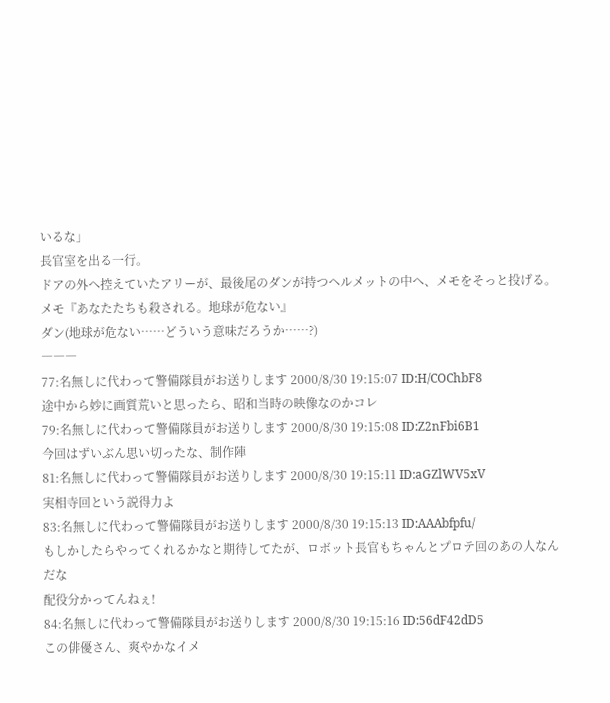いるな」
長官室を出る一行。
ドアの外へ控えていたアリーが、最後尾のダンが持つヘルメットの中へ、メモをそっと投げる。
メモ『あなたたちも殺される。地球が危ない』
ダン(地球が危ない……どういう意味だろうか……?)
―――
77:名無しに代わって警備隊員がお送りします 2000/8/30 19:15:07 ID:H/COChbF8
途中から妙に画質荒いと思ったら、昭和当時の映像なのかコレ
79:名無しに代わって警備隊員がお送りします 2000/8/30 19:15:08 ID:Z2nFbi6B1
今回はずいぶん思い切ったな、制作陣
81:名無しに代わって警備隊員がお送りします 2000/8/30 19:15:11 ID:aGZlWV5xV
実相寺回という説得力よ
83:名無しに代わって警備隊員がお送りします 2000/8/30 19:15:13 ID:AAAbfpfu/
もしかしたらやってくれるかなと期待してたが、ロボット長官もちゃんとプロテ回のあの人なんだな
配役分かってんねぇ!
84:名無しに代わって警備隊員がお送りします 2000/8/30 19:15:16 ID:56dF42dD5
この俳優さん、爽やかなイメ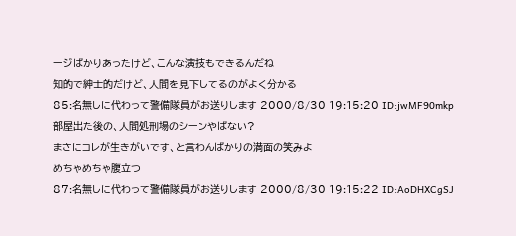ージばかりあったけど、こんな演技もできるんだね
知的で紳士的だけど、人間を見下してるのがよく分かる
85:名無しに代わって警備隊員がお送りします 2000/8/30 19:15:20 ID:jwMF90mkp
部屋出た後の、人間処刑場のシーンやばない?
まさにコレが生きがいです、と言わんばかりの満面の笑みよ
めちゃめちゃ腹立つ
87:名無しに代わって警備隊員がお送りします 2000/8/30 19:15:22 ID:AoDHXCgSJ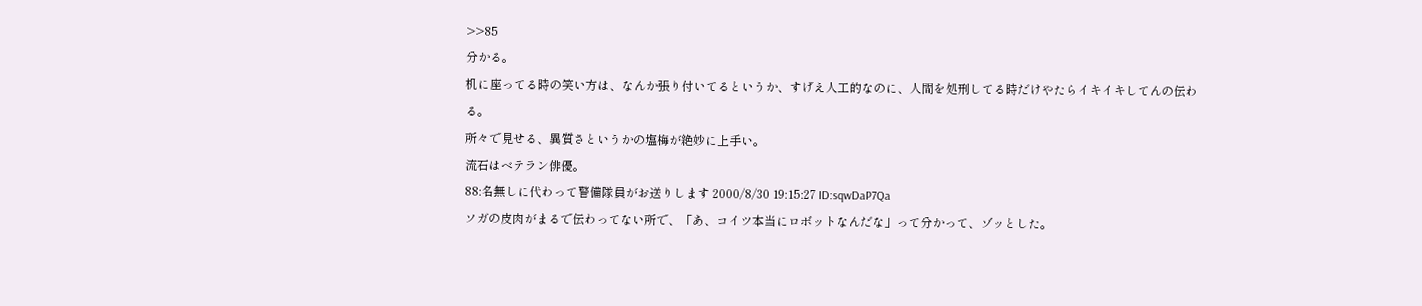>>85
分かる。
机に座ってる時の笑い方は、なんか張り付いてるというか、すげえ人工的なのに、人間を処刑してる時だけやたらイキイキしてんの伝わる。
所々で見せる、異質さというかの塩梅が絶妙に上手い。
流石はベテラン俳優。
88:名無しに代わって警備隊員がお送りします 2000/8/30 19:15:27 ID:sqwDaP7Qa
ソガの皮肉がまるで伝わってない所で、「あ、コイツ本当にロボットなんだな」って分かって、ゾッとした。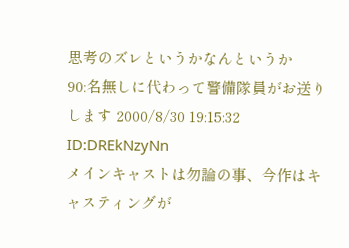思考のズレというかなんというか
90:名無しに代わって警備隊員がお送りします 2000/8/30 19:15:32 ID:DREkNzyNn
メインキャストは勿論の事、今作はキャスティングが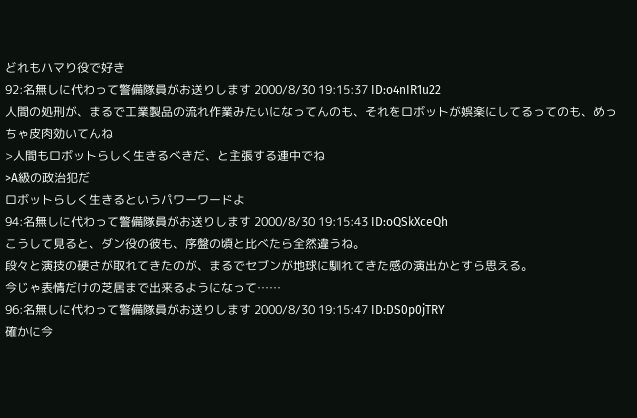どれもハマり役で好き
92:名無しに代わって警備隊員がお送りします 2000/8/30 19:15:37 ID:o4nIR1u22
人間の処刑が、まるで工業製品の流れ作業みたいになってんのも、それをロボットが娯楽にしてるってのも、めっちゃ皮肉効いてんね
>人間もロボットらしく生きるべきだ、と主張する連中でね
>A級の政治犯だ
ロボットらしく生きるというパワーワードよ
94:名無しに代わって警備隊員がお送りします 2000/8/30 19:15:43 ID:oQSkXceQh
こうして見ると、ダン役の彼も、序盤の頃と比べたら全然違うね。
段々と演技の硬さが取れてきたのが、まるでセブンが地球に馴れてきた感の演出かとすら思える。
今じゃ表情だけの芝居まで出来るようになって……
96:名無しに代わって警備隊員がお送りします 2000/8/30 19:15:47 ID:DS0p0jTRY
確かに今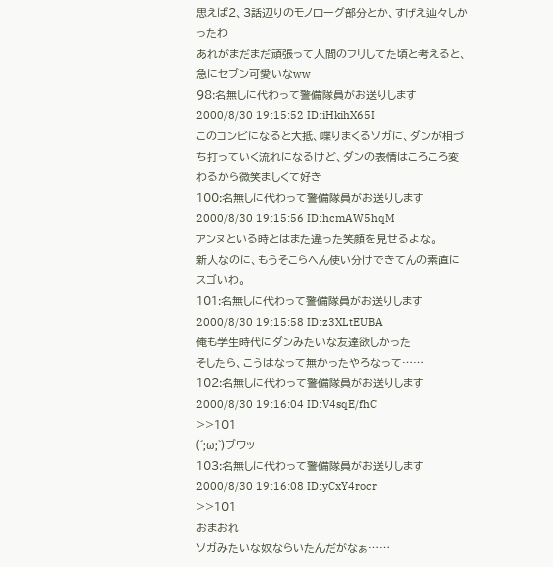思えば2、3話辺りのモノローグ部分とか、すげえ辿々しかったわ
あれがまだまだ頑張って人間のフリしてた頃と考えると、急にセブン可愛いなww
98:名無しに代わって警備隊員がお送りします 2000/8/30 19:15:52 ID:iHkihX65I
このコンビになると大抵、喋りまくるソガに、ダンが相づち打っていく流れになるけど、ダンの表情はころころ変わるから微笑ましくて好き
100:名無しに代わって警備隊員がお送りします 2000/8/30 19:15:56 ID:hcmAW5hqM
アンヌといる時とはまた違った笑顔を見せるよな。
新人なのに、もうそこらへん使い分けできてんの素直にスゴいわ。
101:名無しに代わって警備隊員がお送りします 2000/8/30 19:15:58 ID:z3XLtEUBA
俺も学生時代にダンみたいな友達欲しかった
そしたら、こうはなって無かったやろなって……
102:名無しに代わって警備隊員がお送りします 2000/8/30 19:16:04 ID:V4sqE/fhC
>>101
(´;ω;`)ブワッ
103:名無しに代わって警備隊員がお送りします 2000/8/30 19:16:08 ID:yCxY4rocr
>>101
おまおれ
ソガみたいな奴ならいたんだがなぁ……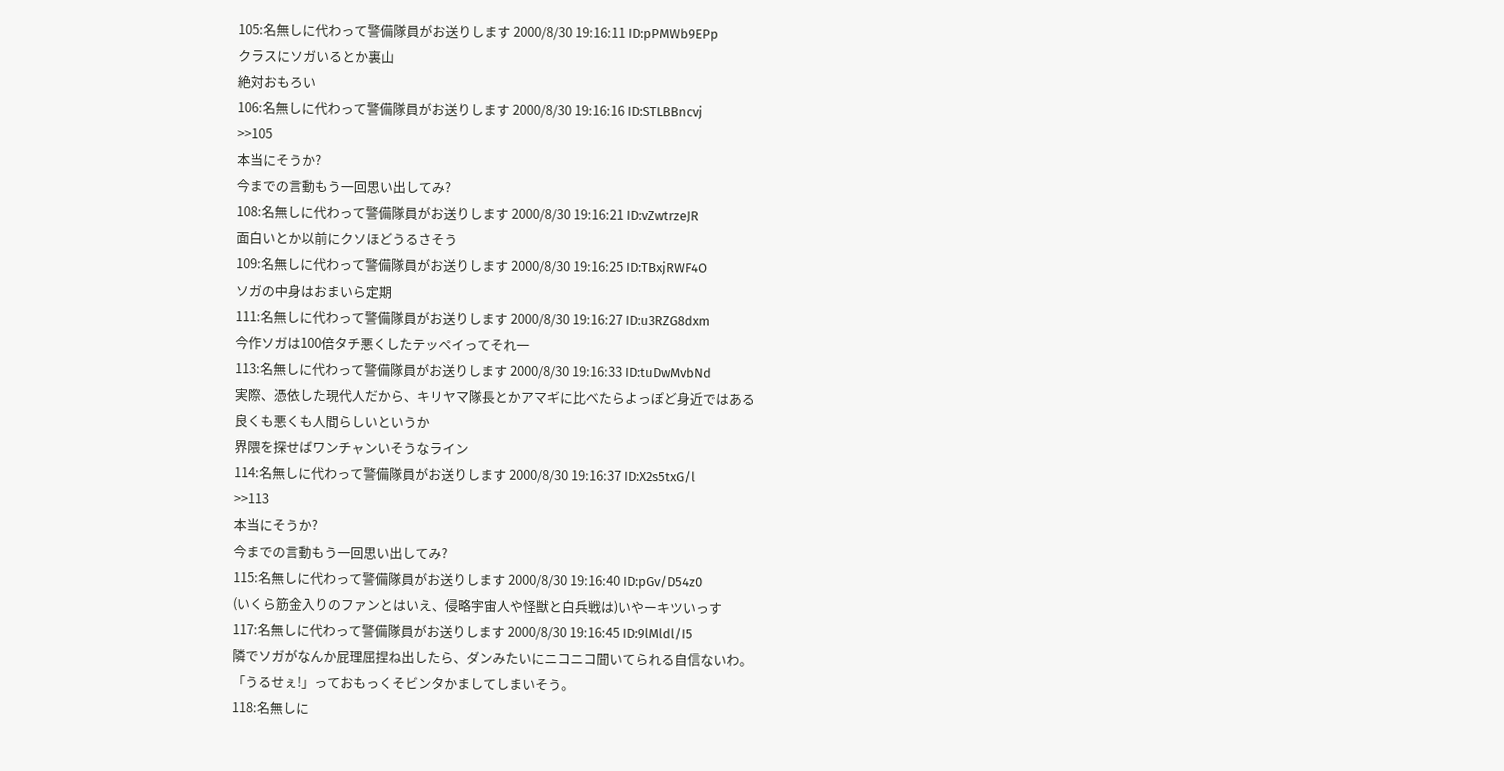105:名無しに代わって警備隊員がお送りします 2000/8/30 19:16:11 ID:pPMWb9EPp
クラスにソガいるとか裏山
絶対おもろい
106:名無しに代わって警備隊員がお送りします 2000/8/30 19:16:16 ID:STLBBncvj
>>105
本当にそうか?
今までの言動もう一回思い出してみ?
108:名無しに代わって警備隊員がお送りします 2000/8/30 19:16:21 ID:vZwtrzeJR
面白いとか以前にクソほどうるさそう
109:名無しに代わって警備隊員がお送りします 2000/8/30 19:16:25 ID:TBxjRWF4O
ソガの中身はおまいら定期
111:名無しに代わって警備隊員がお送りします 2000/8/30 19:16:27 ID:u3RZG8dxm
今作ソガは100倍タチ悪くしたテッペイってそれ一
113:名無しに代わって警備隊員がお送りします 2000/8/30 19:16:33 ID:tuDwMvbNd
実際、憑依した現代人だから、キリヤマ隊長とかアマギに比べたらよっぽど身近ではある
良くも悪くも人間らしいというか
界隈を探せばワンチャンいそうなライン
114:名無しに代わって警備隊員がお送りします 2000/8/30 19:16:37 ID:X2s5txG/l
>>113
本当にそうか?
今までの言動もう一回思い出してみ?
115:名無しに代わって警備隊員がお送りします 2000/8/30 19:16:40 ID:pGv/D54z0
(いくら筋金入りのファンとはいえ、侵略宇宙人や怪獣と白兵戦は)いやーキツいっす
117:名無しに代わって警備隊員がお送りします 2000/8/30 19:16:45 ID:9lMldl/I5
隣でソガがなんか屁理屈捏ね出したら、ダンみたいにニコニコ聞いてられる自信ないわ。
「うるせぇ!」っておもっくそビンタかましてしまいそう。
118:名無しに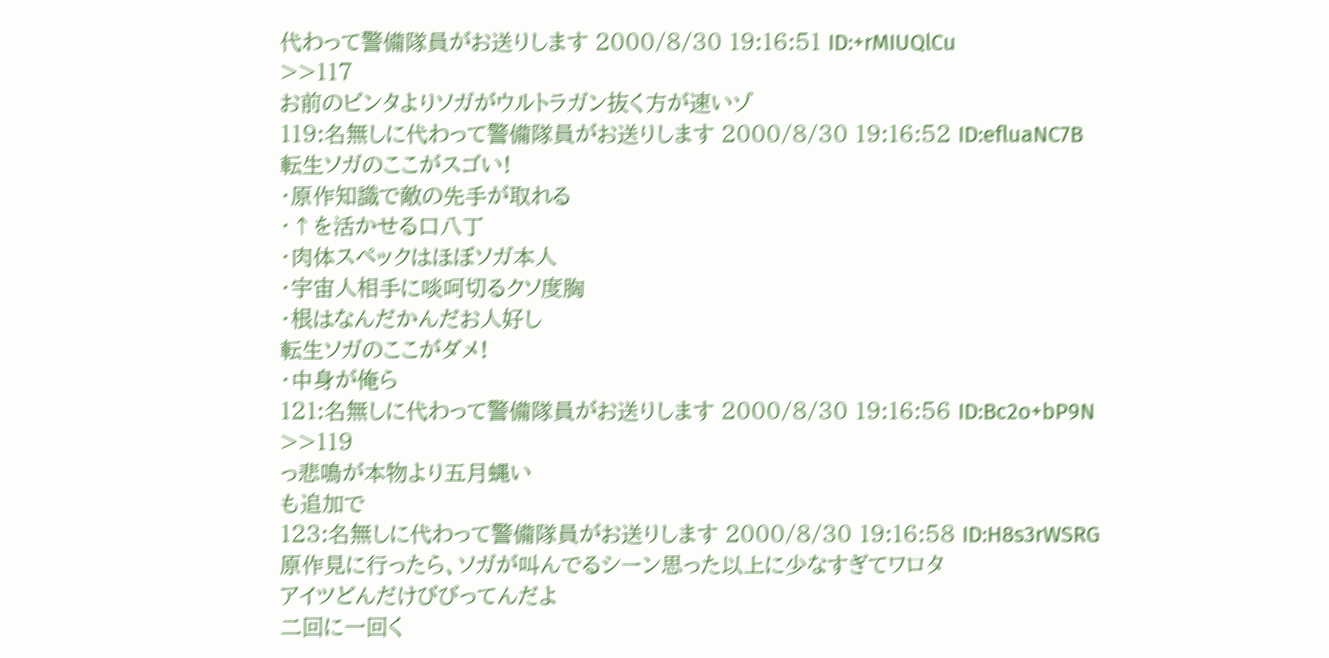代わって警備隊員がお送りします 2000/8/30 19:16:51 ID:+rMIUQlCu
>>117
お前のビンタよりソガがウルトラガン抜く方が速いゾ
119:名無しに代わって警備隊員がお送りします 2000/8/30 19:16:52 ID:efluaNC7B
転生ソガのここがスゴい!
・原作知識で敵の先手が取れる
・↑を活かせる口八丁
・肉体スペックはほぼソガ本人
・宇宙人相手に啖呵切るクソ度胸
・根はなんだかんだお人好し
転生ソガのここがダメ!
・中身が俺ら
121:名無しに代わって警備隊員がお送りします 2000/8/30 19:16:56 ID:Bc2o+bP9N
>>119
っ悲鳴が本物より五月蝿い
も追加で
123:名無しに代わって警備隊員がお送りします 2000/8/30 19:16:58 ID:H8s3rWSRG
原作見に行ったら、ソガが叫んでるシーン思った以上に少なすぎてワロタ
アイツどんだけびびってんだよ
二回に一回く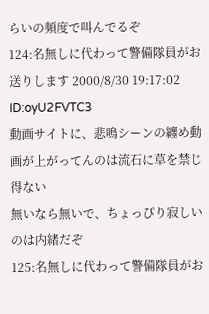らいの頻度で叫んでるぞ
124:名無しに代わって警備隊員がお送りします 2000/8/30 19:17:02 ID:oyU2FVTC3
動画サイトに、悲鳴シーンの纏め動画が上がってんのは流石に草を禁じ得ない
無いなら無いで、ちょっぴり寂しいのは内緒だぞ
125:名無しに代わって警備隊員がお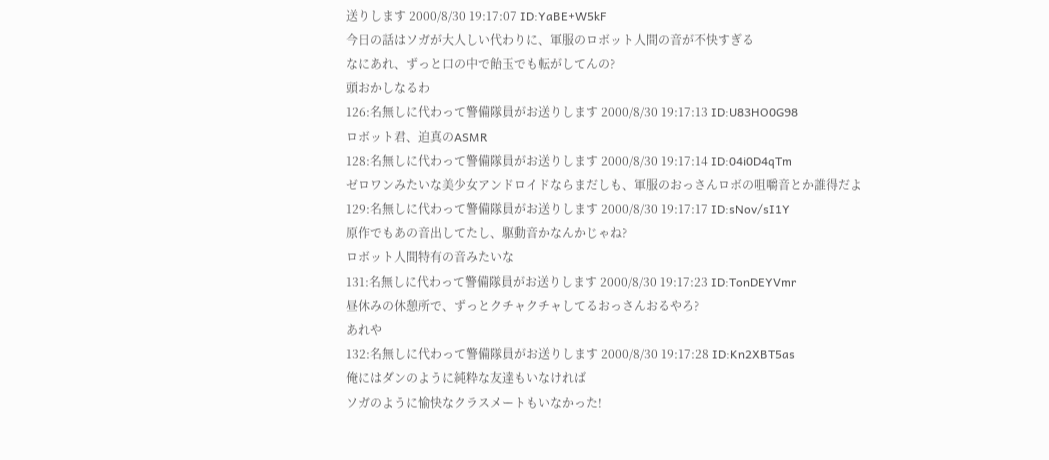送りします 2000/8/30 19:17:07 ID:YaBE+W5kF
今日の話はソガが大人しい代わりに、軍服のロボット人間の音が不快すぎる
なにあれ、ずっと口の中で飴玉でも転がしてんの?
頭おかしなるわ
126:名無しに代わって警備隊員がお送りします 2000/8/30 19:17:13 ID:U83HO0G98
ロボット君、迫真のASMR
128:名無しに代わって警備隊員がお送りします 2000/8/30 19:17:14 ID:04i0D4qTm
ゼロワンみたいな美少女アンドロイドならまだしも、軍服のおっさんロボの咀嚼音とか誰得だよ
129:名無しに代わって警備隊員がお送りします 2000/8/30 19:17:17 ID:sNov/sI1Y
原作でもあの音出してたし、駆動音かなんかじゃね?
ロボット人間特有の音みたいな
131:名無しに代わって警備隊員がお送りします 2000/8/30 19:17:23 ID:TonDEYVmr
昼休みの休憩所で、ずっとクチャクチャしてるおっさんおるやろ?
あれや
132:名無しに代わって警備隊員がお送りします 2000/8/30 19:17:28 ID:Kn2XBT5as
俺にはダンのように純粋な友達もいなければ
ソガのように愉快なクラスメートもいなかった!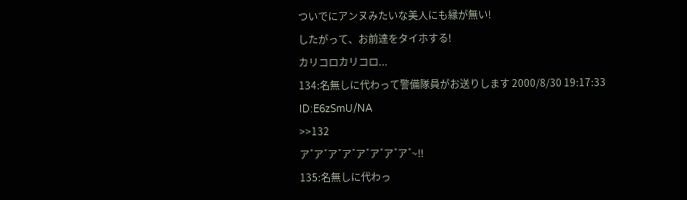ついでにアンヌみたいな美人にも縁が無い!
したがって、お前達をタイホする!
カリコロカリコロ...
134:名無しに代わって警備隊員がお送りします 2000/8/30 19:17:33 ID:E6zSmU/NA
>>132
ア˝ア˝ア˝ア˝ア˝ア˝ア˝ア˝~!!
135:名無しに代わっ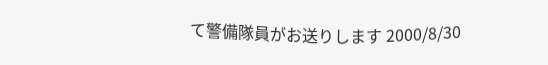て警備隊員がお送りします 2000/8/30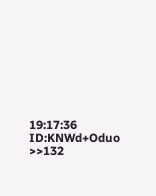19:17:36 ID:KNWd+Oduo
>>132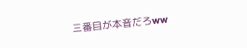三番目が本音だろww